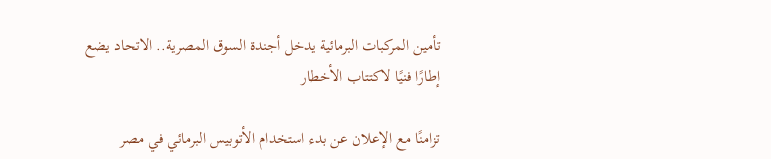تأمين المركبات البرمائية يدخل أجندة السوق المصرية.. الاتحاد يضع إطارًا فنيًا لاكتتاب الأخطار

تزامنًا مع الإعلان عن بدء استخدام الأتوبيس البرمائي في مصر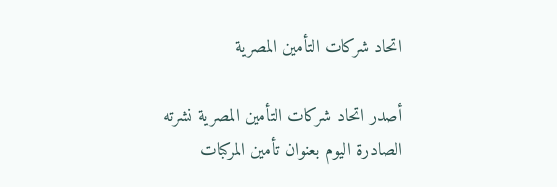اتحاد شركات التأمين المصرية

أصدر اتحاد شركات التأمين المصرية نشرته الصادرة اليوم بعنوان تأمين المركبات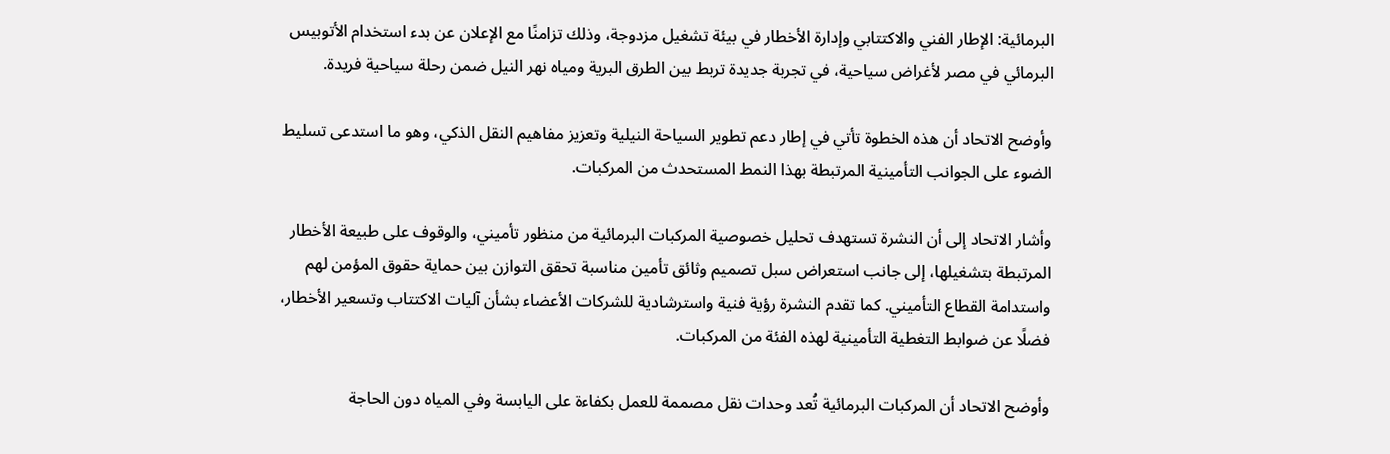البرمائية: الإطار الفني والاكتتابي وإدارة الأخطار في بيئة تشغيل مزدوجة، وذلك تزامنًا مع الإعلان عن بدء استخدام الأتوبيس البرمائي في مصر لأغراض سياحية، في تجربة جديدة تربط بين الطرق البرية ومياه نهر النيل ضمن رحلة سياحية فريدة.

وأوضح الاتحاد أن هذه الخطوة تأتي في إطار دعم تطوير السياحة النيلية وتعزيز مفاهيم النقل الذكي، وهو ما استدعى تسليط الضوء على الجوانب التأمينية المرتبطة بهذا النمط المستحدث من المركبات.

وأشار الاتحاد إلى أن النشرة تستهدف تحليل خصوصية المركبات البرمائية من منظور تأميني، والوقوف على طبيعة الأخطار المرتبطة بتشغيلها، إلى جانب استعراض سبل تصميم وثائق تأمين مناسبة تحقق التوازن بين حماية حقوق المؤمن لهم واستدامة القطاع التأميني. كما تقدم النشرة رؤية فنية واسترشادية للشركات الأعضاء بشأن آليات الاكتتاب وتسعير الأخطار، فضلًا عن ضوابط التغطية التأمينية لهذه الفئة من المركبات.

وأوضح الاتحاد أن المركبات البرمائية تُعد وحدات نقل مصممة للعمل بكفاءة على اليابسة وفي المياه دون الحاجة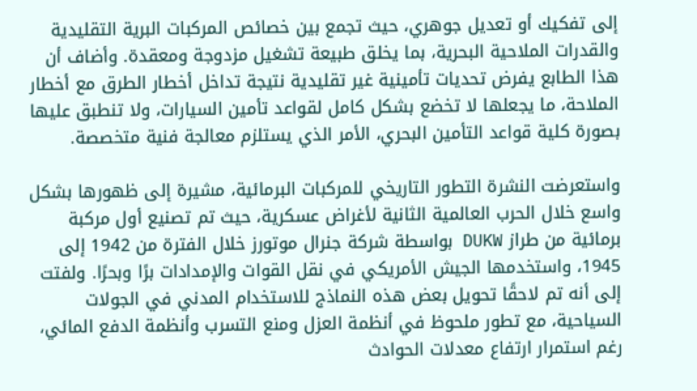إلى تفكيك أو تعديل جوهري، حيث تجمع بين خصائص المركبات البرية التقليدية والقدرات الملاحية البحرية، بما يخلق طبيعة تشغيل مزدوجة ومعقدة. وأضاف أن هذا الطابع يفرض تحديات تأمينية غير تقليدية نتيجة تداخل أخطار الطرق مع أخطار الملاحة، ما يجعلها لا تخضع بشكل كامل لقواعد تأمين السيارات، ولا تنطبق عليها بصورة كلية قواعد التأمين البحري، الأمر الذي يستلزم معالجة فنية متخصصة.

واستعرضت النشرة التطور التاريخي للمركبات البرمائية، مشيرة إلى ظهورها بشكل واسع خلال الحرب العالمية الثانية لأغراض عسكرية، حيث تم تصنيع أول مركبة برمائية من طراز DUKW بواسطة شركة جنرال موتورز خلال الفترة من 1942 إلى 1945، واستخدمها الجيش الأمريكي في نقل القوات والإمدادات برًا وبحرًا. ولفتت إلى أنه تم لاحقًا تحويل بعض هذه النماذج للاستخدام المدني في الجولات السياحية، مع تطور ملحوظ في أنظمة العزل ومنع التسرب وأنظمة الدفع المائي، رغم استمرار ارتفاع معدلات الحوادث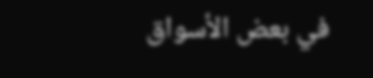في بعض الأسواق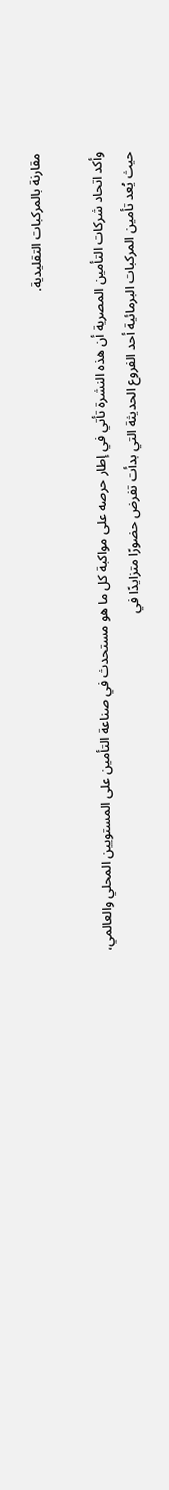مقارنة بالمركبات التقليدية.

وأكد اتحاد شركات التأمين المصرية أن هذه النشرة تأتي في إطار حرصه على مواكبة كل ما هو مستحدث في صناعة التأمين على المستويين المحلي والعالمي، حيث يُعد تأمين المركبات البرمائية أحد الفروع الحديثة التي بدأت تفرض حضورًا متزايدًا في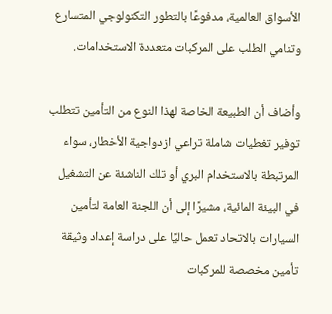الأسواق العالمية، مدفوعًا بالتطور التكنولوجي المتسارع وتنامي الطلب على المركبات متعددة الاستخدامات.

وأضاف أن الطبيعة الخاصة لهذا النوع من التأمين تتطلب توفير تغطيات شاملة تراعي ازدواجية الأخطار، سواء المرتبطة بالاستخدام البري أو تلك الناشئة عن التشغيل في البيئة المائية، مشيرًا إلى أن اللجنة العامة لتأمين السيارات بالاتحاد تعمل حاليًا على دراسة إعداد وثيقة تأمين مخصصة للمركبات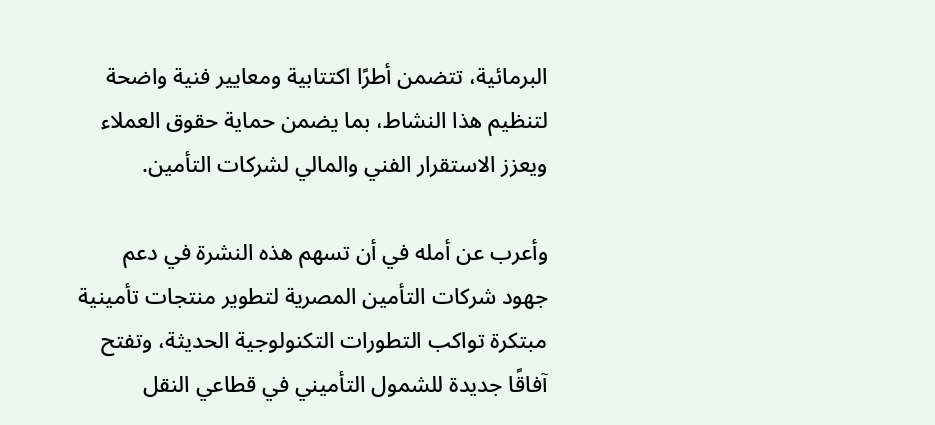البرمائية، تتضمن أطرًا اكتتابية ومعايير فنية واضحة لتنظيم هذا النشاط، بما يضمن حماية حقوق العملاء ويعزز الاستقرار الفني والمالي لشركات التأمين.

وأعرب عن أمله في أن تسهم هذه النشرة في دعم جهود شركات التأمين المصرية لتطوير منتجات تأمينية مبتكرة تواكب التطورات التكنولوجية الحديثة، وتفتح آفاقًا جديدة للشمول التأميني في قطاعي النقل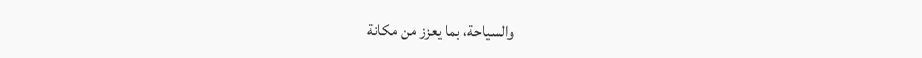والسياحة، بما يعزز من مكانة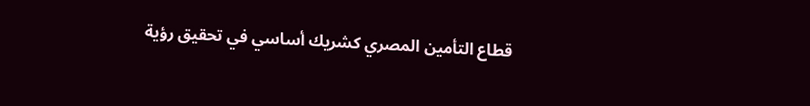قطاع التأمين المصري كشريك أساسي في تحقيق رؤية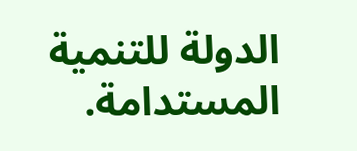الدولة للتنمية المستدامة.